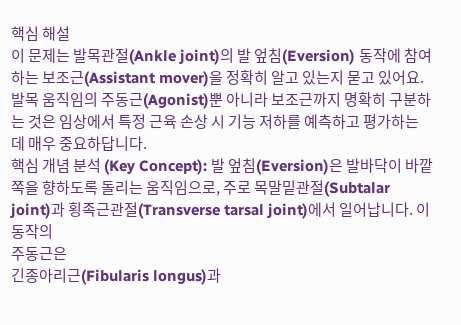핵심 해설
이 문제는 발목관절(Ankle joint)의 발 엎침(Eversion) 동작에 참여하는 보조근(Assistant mover)을 정확히 알고 있는지 묻고 있어요. 발목 움직임의 주동근(Agonist)뿐 아니라 보조근까지 명확히 구분하는 것은 임상에서 특정 근육 손상 시 기능 저하를 예측하고 평가하는 데 매우 중요하답니다.
핵심 개념 분석 (Key Concept): 발 엎침(Eversion)은 발바닥이 바깥쪽을 향하도록 돌리는 움직임으로, 주로 목말밑관절(Subtalar joint)과 횡족근관절(Transverse tarsal joint)에서 일어납니다. 이 동작의
주동근은
긴종아리근(Fibularis longus)과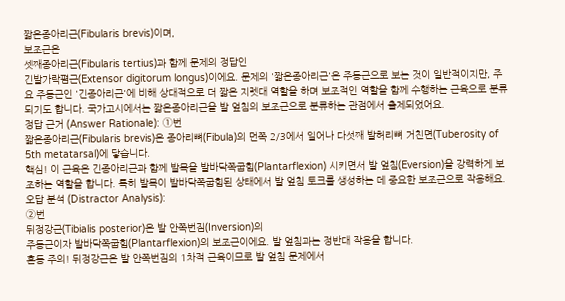짧은종아리근(Fibularis brevis)이며,
보조근은
셋째종아리근(Fibularis tertius)과 함께 문제의 정답인
긴발가락폄근(Extensor digitorum longus)이에요. 문제의 '짧은종아리근'은 주동근으로 보는 것이 일반적이지만, 주요 주동근인 '긴종아리근'에 비해 상대적으로 더 짧은 지렛대 역할을 하며 보조적인 역할을 함께 수행하는 근육으로 분류되기도 합니다. 국가고시에서는 짧은종아리근을 발 엎침의 보조근으로 분류하는 관점에서 출제되었어요.
정답 근거 (Answer Rationale): ①번
짧은종아리근(Fibularis brevis)은 종아리뼈(Fibula)의 먼쪽 2/3에서 일어나 다섯째 발허리뼈 거친면(Tuberosity of 5th metatarsal)에 닿습니다.
핵심! 이 근육은 긴종아리근과 함께 발목을 발바닥쪽굽힘(Plantarflexion) 시키면서 발 엎침(Eversion)을 강력하게 보조하는 역할을 합니다. 특히 발목이 발바닥쪽굽힘된 상태에서 발 엎침 토크를 생성하는 데 중요한 보조근으로 작용해요.
오답 분석 (Distractor Analysis):
②번
뒤정강근(Tibialis posterior)은 발 안쪽번짐(Inversion)의
주동근이자 발바닥쪽굽힘(Plantarflexion)의 보조근이에요. 발 엎침과는 정반대 작용을 합니다.
혼동 주의! 뒤정강근은 발 안쪽번짐의 1차적 근육이므로 발 엎침 문제에서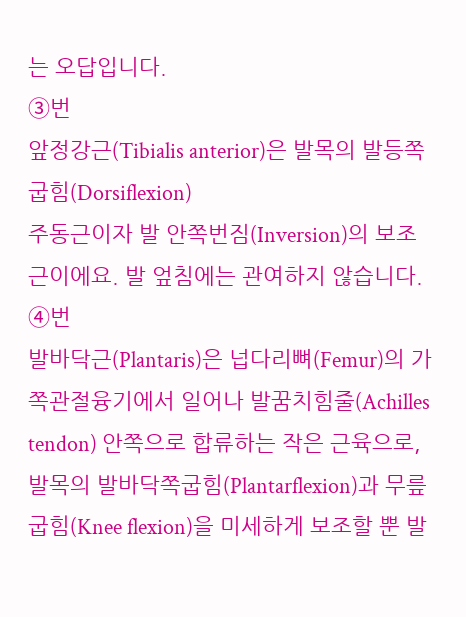는 오답입니다.
③번
앞정강근(Tibialis anterior)은 발목의 발등쪽굽힘(Dorsiflexion)
주동근이자 발 안쪽번짐(Inversion)의 보조근이에요. 발 엎침에는 관여하지 않습니다.
④번
발바닥근(Plantaris)은 넙다리뼈(Femur)의 가쪽관절융기에서 일어나 발꿈치힘줄(Achilles tendon) 안쪽으로 합류하는 작은 근육으로, 발목의 발바닥쪽굽힘(Plantarflexion)과 무릎 굽힘(Knee flexion)을 미세하게 보조할 뿐 발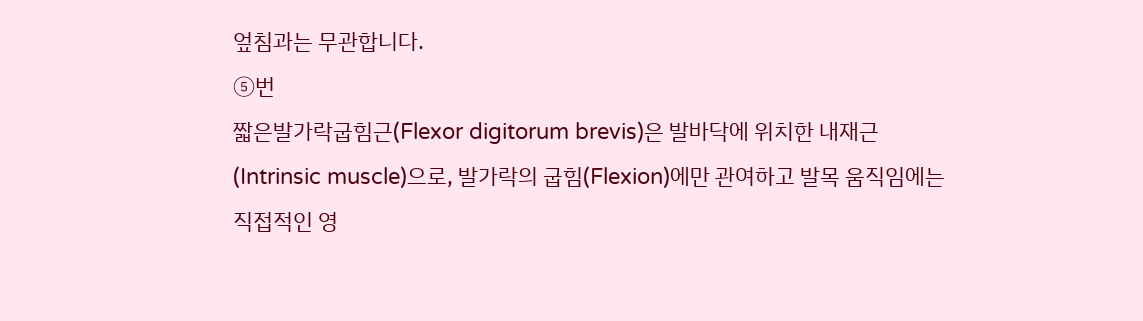엎침과는 무관합니다.
⑤번
짧은발가락굽힘근(Flexor digitorum brevis)은 발바닥에 위치한 내재근(Intrinsic muscle)으로, 발가락의 굽힘(Flexion)에만 관여하고 발목 움직임에는 직접적인 영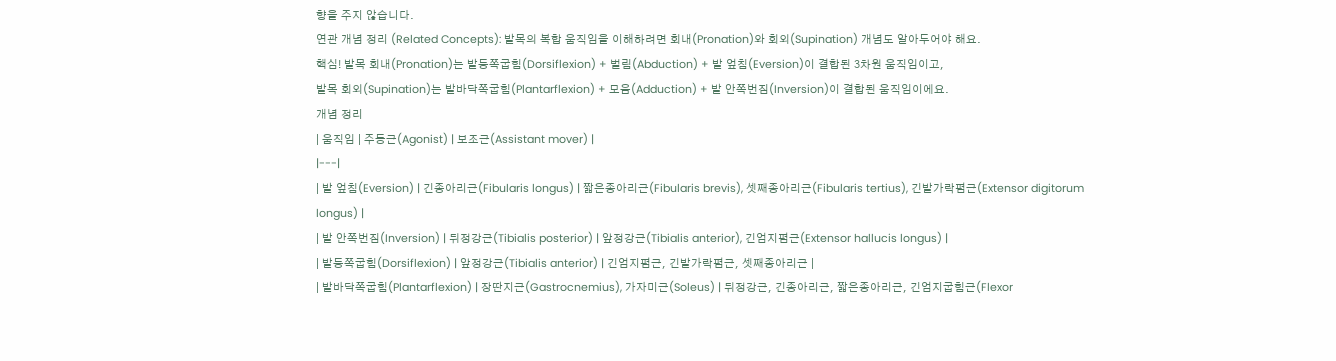향을 주지 않습니다.
연관 개념 정리 (Related Concepts): 발목의 복합 움직임을 이해하려면 회내(Pronation)와 회외(Supination) 개념도 알아두어야 해요.
핵심! 발목 회내(Pronation)는 발등쪽굽힘(Dorsiflexion) + 벌림(Abduction) + 발 엎침(Eversion)이 결합된 3차원 움직임이고,
발목 회외(Supination)는 발바닥쪽굽힘(Plantarflexion) + 모음(Adduction) + 발 안쪽번짐(Inversion)이 결합된 움직임이에요.
개념 정리
| 움직임 | 주동근(Agonist) | 보조근(Assistant mover) |
|---|
| 발 엎침(Eversion) | 긴종아리근(Fibularis longus) | 짧은종아리근(Fibularis brevis), 셋째종아리근(Fibularis tertius), 긴발가락폄근(Extensor digitorum longus) |
| 발 안쪽번짐(Inversion) | 뒤정강근(Tibialis posterior) | 앞정강근(Tibialis anterior), 긴엄지폄근(Extensor hallucis longus) |
| 발등쪽굽힘(Dorsiflexion) | 앞정강근(Tibialis anterior) | 긴엄지폄근, 긴발가락폄근, 셋째종아리근 |
| 발바닥쪽굽힘(Plantarflexion) | 장딴지근(Gastrocnemius), 가자미근(Soleus) | 뒤정강근, 긴종아리근, 짧은종아리근, 긴엄지굽힘근(Flexor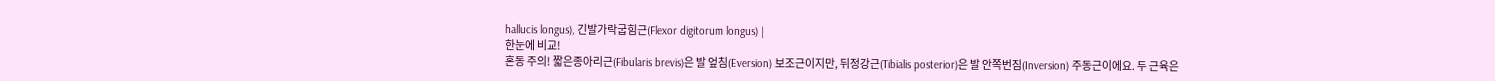hallucis longus), 긴발가락굽힘근(Flexor digitorum longus) |
한눈에 비교!
혼동 주의! 짧은종아리근(Fibularis brevis)은 발 엎침(Eversion) 보조근이지만, 뒤정강근(Tibialis posterior)은 발 안쪽번짐(Inversion) 주동근이에요. 두 근육은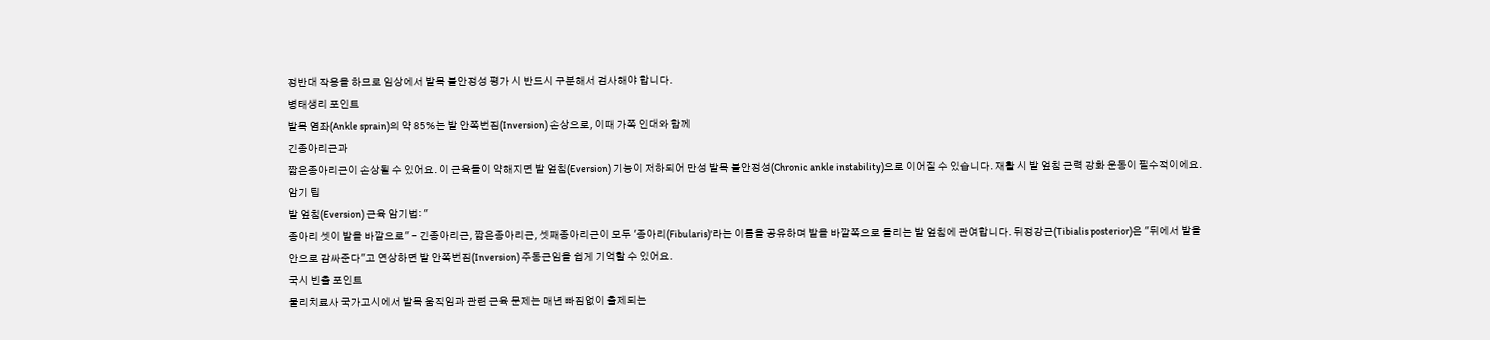정반대 작용을 하므로 임상에서 발목 불안정성 평가 시 반드시 구분해서 검사해야 합니다.
병태생리 포인트
발목 염좌(Ankle sprain)의 약 85%는 발 안쪽번짐(Inversion) 손상으로, 이때 가쪽 인대와 함께
긴종아리근과
짧은종아리근이 손상될 수 있어요. 이 근육들이 약해지면 발 엎침(Eversion) 기능이 저하되어 만성 발목 불안정성(Chronic ankle instability)으로 이어질 수 있습니다. 재활 시 발 엎침 근력 강화 운동이 필수적이에요.
암기 팁
발 엎침(Eversion) 근육 암기법: "
종아리 셋이 발을 바깥으로" - 긴종아리근, 짧은종아리근, 셋째종아리근이 모두 '종아리(Fibularis)'라는 이름을 공유하며 발을 바깥쪽으로 돌리는 발 엎침에 관여합니다. 뒤정강근(Tibialis posterior)은 "뒤에서 발을 안으로 감싸준다"고 연상하면 발 안쪽번짐(Inversion) 주동근임을 쉽게 기억할 수 있어요.
국시 빈출 포인트
물리치료사 국가고시에서 발목 움직임과 관련 근육 문제는 매년 빠짐없이 출제되는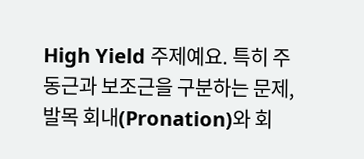High Yield 주제예요. 특히 주동근과 보조근을 구분하는 문제, 발목 회내(Pronation)와 회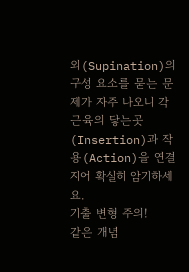외(Supination)의 구성 요소를 묻는 문제가 자주 나오니 각 근육의 닿는곳(Insertion)과 작용(Action)을 연결 지어 확실히 암기하세요.
기출 변형 주의!
같은 개념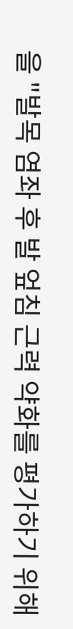을 "발목 염좌 후 발 엎침 근력 약화를 평가하기 위해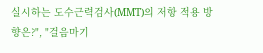실시하는 도수근력검사(MMT)의 저항 적용 방향은?", "걸음마기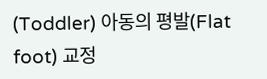(Toddler) 아동의 평발(Flat foot) 교정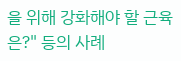을 위해 강화해야 할 근육은?" 등의 사례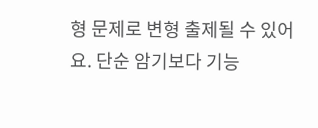형 문제로 변형 출제될 수 있어요. 단순 암기보다 기능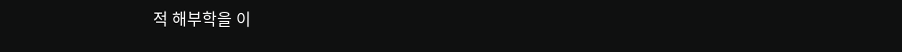적 해부학을 이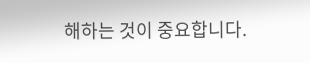해하는 것이 중요합니다.